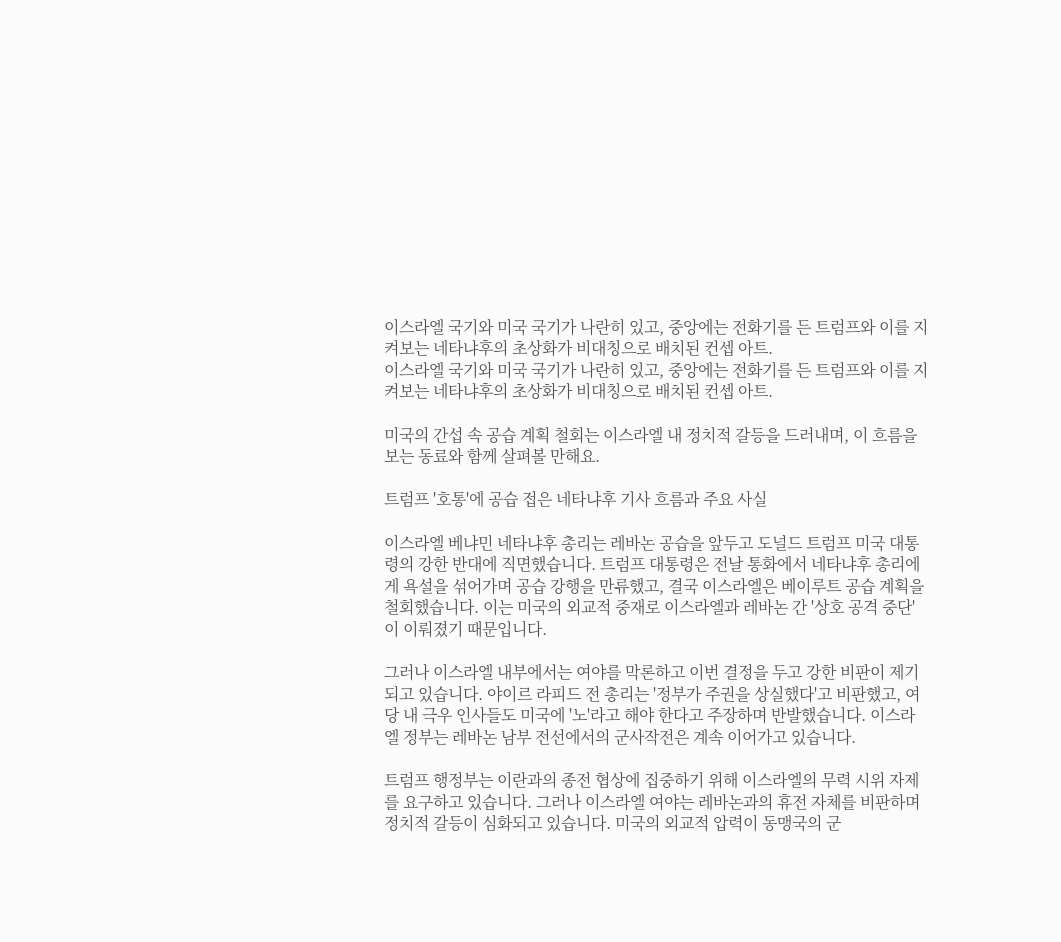이스라엘 국기와 미국 국기가 나란히 있고, 중앙에는 전화기를 든 트럼프와 이를 지켜보는 네타냐후의 초상화가 비대칭으로 배치된 컨셉 아트.
이스라엘 국기와 미국 국기가 나란히 있고, 중앙에는 전화기를 든 트럼프와 이를 지켜보는 네타냐후의 초상화가 비대칭으로 배치된 컨셉 아트.

미국의 간섭 속 공습 계획 철회는 이스라엘 내 정치적 갈등을 드러내며, 이 흐름을 보는 동료와 함께 살펴볼 만해요.

트럼프 '호통'에 공습 접은 네타냐후 기사 흐름과 주요 사실

이스라엘 베냐민 네타냐후 총리는 레바논 공습을 앞두고 도널드 트럼프 미국 대통령의 강한 반대에 직면했습니다. 트럼프 대통령은 전날 통화에서 네타냐후 총리에게 욕설을 섞어가며 공습 강행을 만류했고, 결국 이스라엘은 베이루트 공습 계획을 철회했습니다. 이는 미국의 외교적 중재로 이스라엘과 레바논 간 '상호 공격 중단'이 이뤄졌기 때문입니다.

그러나 이스라엘 내부에서는 여야를 막론하고 이번 결정을 두고 강한 비판이 제기되고 있습니다. 야이르 라피드 전 총리는 '정부가 주권을 상실했다'고 비판했고, 여당 내 극우 인사들도 미국에 '노'라고 해야 한다고 주장하며 반발했습니다. 이스라엘 정부는 레바논 남부 전선에서의 군사작전은 계속 이어가고 있습니다.

트럼프 행정부는 이란과의 종전 협상에 집중하기 위해 이스라엘의 무력 시위 자제를 요구하고 있습니다. 그러나 이스라엘 여야는 레바논과의 휴전 자체를 비판하며 정치적 갈등이 심화되고 있습니다. 미국의 외교적 압력이 동맹국의 군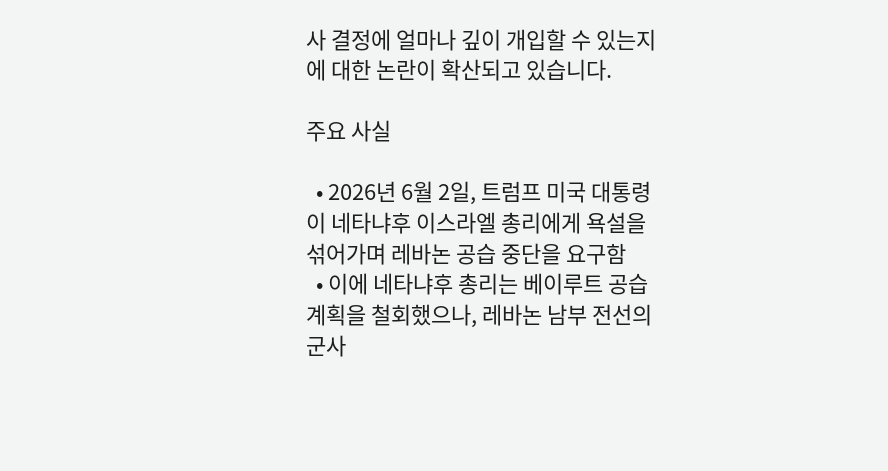사 결정에 얼마나 깊이 개입할 수 있는지에 대한 논란이 확산되고 있습니다.

주요 사실

  • 2026년 6월 2일, 트럼프 미국 대통령이 네타냐후 이스라엘 총리에게 욕설을 섞어가며 레바논 공습 중단을 요구함
  • 이에 네타냐후 총리는 베이루트 공습 계획을 철회했으나, 레바논 남부 전선의 군사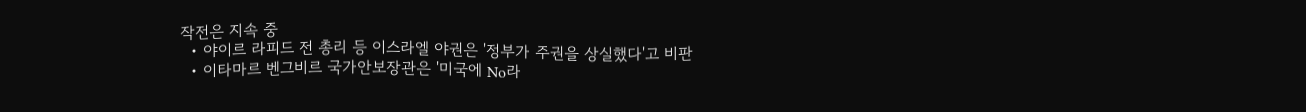작전은 지속 중
  • 야이르 라피드 전 총리 등 이스라엘 야권은 '정부가 주권을 상실했다'고 비판
  • 이타마르 벤그비르 국가안보장관은 '미국에 No라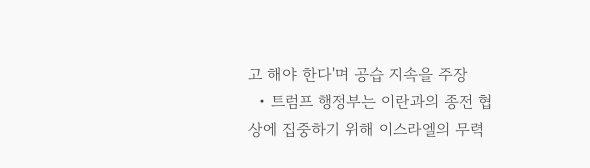고 해야 한다'며 공습 지속을 주장
  • 트럼프 행정부는 이란과의 종전 협상에 집중하기 위해 이스라엘의 무력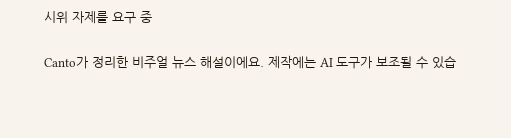시위 자제를 요구 중

Canto가 정리한 비주얼 뉴스 해설이에요. 제작에는 AI 도구가 보조될 수 있습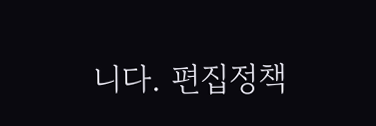니다. 편집정책